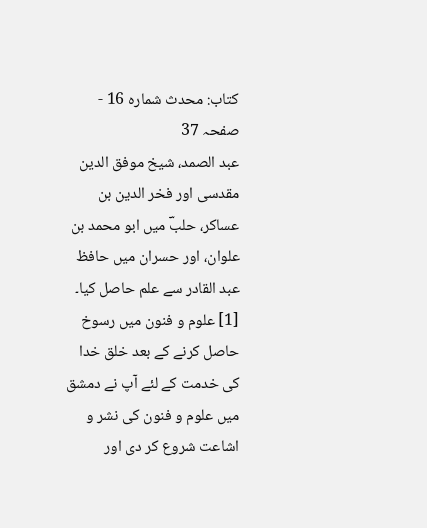کتاب: محدث شمارہ 16 - صفحہ 37
عبد الصمد، شیخ موفق الدین مقدسی اور فخر الدین بن عساکر، حلبؔ میں ابو محمد بن علوان، اور حسران میں حافظ عبد القادر سے علم حاصل کیا۔ [1] علوم و فنون میں رسوخ حاصل کرنے کے بعد خلق خدا کی خدمت کے لئے آپ نے دمشق میں علوم و فنون کی نشر و اشاعت شروع کر دی اور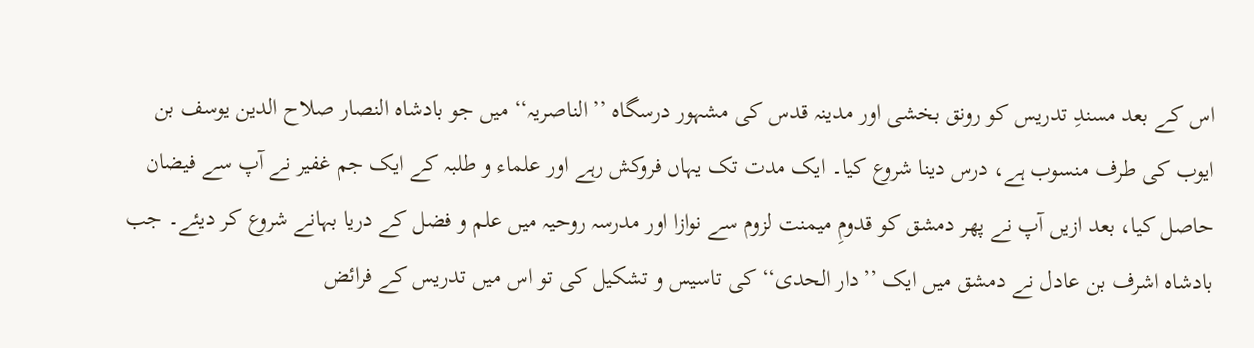اس کے بعد مسندِ تدریس کو رونق بخشی اور مدینہ قدس کی مشہور درسگاہ ’’الناصریہ‘‘ میں جو بادشاہ النصار صلاح الدین یوسف بن ایوب کی طرف منسوب ہے، درس دینا شروع کیا۔ ایک مدت تک یہاں فروکش رہے اور علماء و طلبہ کے ایک جم غفیر نے آپ سے فیضان حاصل کیا، بعد ازیں آپ نے پھر دمشق کو قدومِ میمنت لزوم سے نوازا اور مدرسہ روحیہ میں علم و فضل کے دریا بہانے شروع کر دیئے۔ جب بادشاہ اشرف بن عادل نے دمشق میں ایک ’’دار الحدی‘‘ کی تاسیس و تشکیل کی تو اس میں تدریس کے فرائض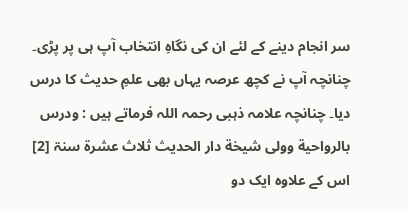سر انجام دینے کے لئے ان کی نگاہِ انتخاب آپ ہی پر پڑی۔ چنانچہ آپ نے کچھ عرصہ یہاں بھی علمِ حدیث کا درس دیا۔ چنانچہ علامہ ذہبی رحمہ اللہ فرماتے ہیں : ودرس بالرواحية وولی شیخة دار الحدیث ثلاث عشرۃ سنۃ [2] اس کے علاوہ ایک دو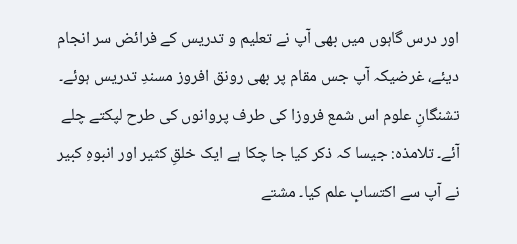اور درس گاہوں میں بھی آپ نے تعلیم و تدریس کے فرائض سر انجام دیئے، غرضیکہ آپ جس مقام پر بھی رونق افروز مسندِ تدریس ہوئے۔ تشنگانِ علوم اس شمع فروزا کی طرف پروانوں کی طرح لپکتے چلے آئے۔ تلامذہ: جیسا کہ ذکر کیا جا چکا ہے ایک خلقِ کثیر اور انبوہِ کبیر نے آپ سے اکتسابِ علم کیا۔ مشتے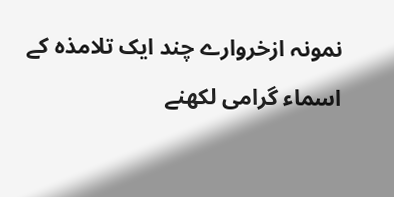نمونہ ازخروارے چند ایک تلامذہ کے اسماء گرامی لکھنے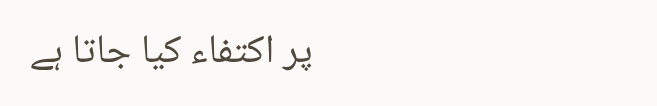پر اکتفاء کیا جاتا ہے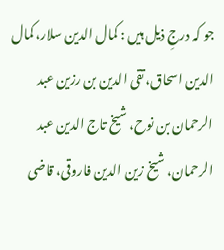جو کہ درجِ ذیل ہیں : کمال الدین سلار، کمال الدین اسحاق، تقی الدین بن رزین عبد الرحمان بن نوح، شیخ تاج الدین عبد الرحمان، شیخ زین الدین فاروقی، قاضی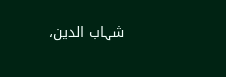شہاب الدین،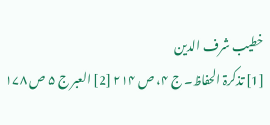خطیب شرف الدین
[1] تذکرۃ الحفاظ۔ ج ۴، ص ۲۱۴ [2] العبر ج ۵ ص ۱۷۸